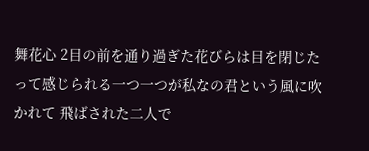舞花心 2目の前を通り過ぎた花びらは目を閉じたって感じられる一つ一つが私なの君という風に吹かれて 飛ばされた二人で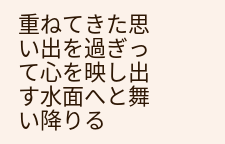重ねてきた思い出を過ぎって心を映し出す水面へと舞い降りる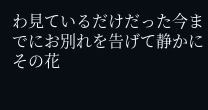わ見ているだけだった今までにお別れを告げて静かにその花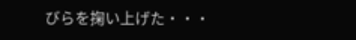びらを掬い上げた・・・